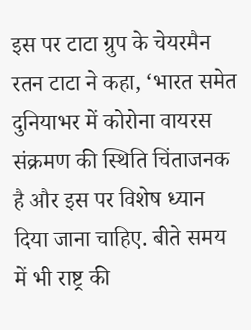इस पर टाटा ग्रुप के चेयरमैन रतन टाटा ने कहा, ‘भारत समेत दुनियाभर में कोरोना वायरस संक्रमण की स्थिति चिंताजनक है और इस पर विशेष ध्यान दिया जाना चाहिए. बीते समय में भी राष्ट्र की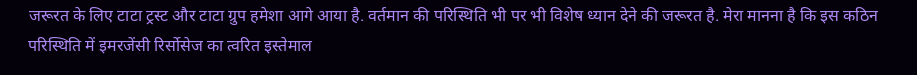जरूरत के लिए टाटा ट्रस्ट और टाटा ग्रुप हमेशा आगे आया है. वर्तमान की परिस्थिति भी पर भी विशेष ध्यान देने की जरूरत है. मेरा मानना है कि इस कठिन परिस्थिति में इमरजेंसी रिर्सोसेज का त्वरित इस्तेमाल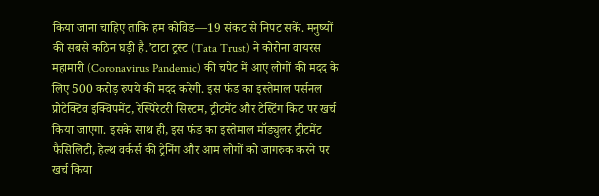किया जाना चाहिए ताकि हम कोविड—19 संकट से निपट सकें. मनुष्यों की सबसे कठिन घड़ी है.’टाटा ट्रस्ट (Tata Trust) ने कोरोना वायरस महामारी (Coronavirus Pandemic) की चपेट में आए लोगों की मदद के लिए 500 करोड़ रुपये की मदद करेगी. इस फंड का इस्तेमाल पर्सनल प्रोटेक्टिव इक्विपमेंट, रेस्पिरेटरी सिस्टम, ट्रीटमेंट और टेस्टिंग किट पर खर्च किया जाएगा. इसके साथ ही, इस फंड का इस्तेमाल मॉड्युलर ट्रीटमेंट फैसिलिटी, हेल्थ वर्कर्स की ट्रेनिंग और आम लोगों को जागरुक करने पर खर्च किया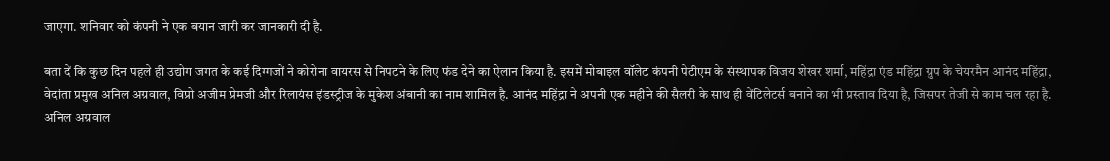जाएगा. शनिवार को कंपनी ने एक बयान जारी कर जानकारी दी है.

बता दें कि कुछ दिन पहले ही उद्योग जगत के कई दिग्गजों ने कोरोना वायरस से निपटने के लिए फंड देने का ऐलान किया है. इसमें मोबाइल वॉलेट कंपनी पेटीएम के संस्थापक विजय शेखर शर्मा, महिंद्रा एंड महिंद्रा ग्रुप के चेयरमैन आनंद महिंद्रा, वेदांता प्रमुख अनिल अग्रवाल, विप्रो अजीम प्रेमजी और रिलायंस इंडस्ट्रीज के मुकेश अंबानी का नाम शामिल है. आनंद महिंद्रा ने अपनी एक महीने की सैलरी के साथ ही वेंटिलेटर्स बनाने का भी प्रस्ताव दिया है, जिसपर तेजी से काम चल रहा है. अनिल अग्रवाल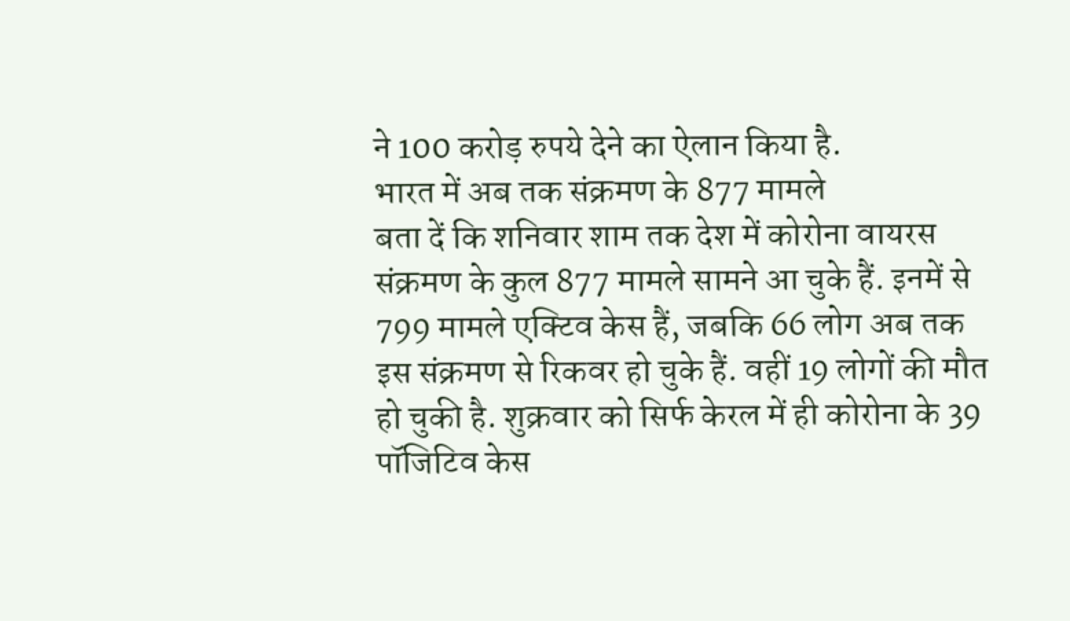ने 100 करोड़ रुपये देने का ऐलान किया है.
भारत में अब तक संक्रमण के 877 मामले
बता दें कि शनिवार शाम तक देश में कोरोना वायरस संक्रमण के कुल 877 मामले सामने आ चुके हैं. इनमें से 799 मामले एक्टिव केस हैं, जबकि 66 लोग अब तक इस संक्रमण से रिकवर हो चुके हैं. वहीं 19 लोगों की मौत हो चुकी है. शुक्रवार को सिर्फ केरल में ही कोरोना के 39 पॉजिटिव केस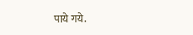पाये गये.